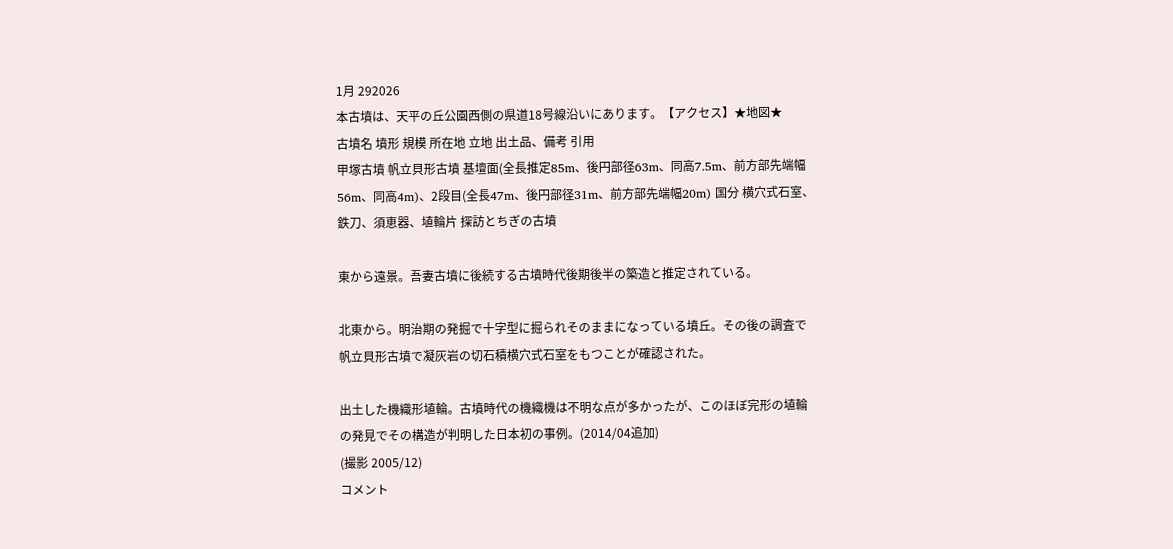1月 292026
本古墳は、天平の丘公園西側の県道18号線沿いにあります。【アクセス】★地図★
古墳名 墳形 規模 所在地 立地 出土品、備考 引用
甲塚古墳 帆立貝形古墳 基壇面(全長推定85m、後円部径63m、同高7.5m、前方部先端幅56m、同高4m)、2段目(全長47m、後円部径31m、前方部先端幅20m) 国分 横穴式石室、鉄刀、須恵器、埴輪片 探訪とちぎの古墳

東から遠景。吾妻古墳に後続する古墳時代後期後半の築造と推定されている。

北東から。明治期の発掘で十字型に掘られそのままになっている墳丘。その後の調査で帆立貝形古墳で凝灰岩の切石積横穴式石室をもつことが確認された。

出土した機織形埴輪。古墳時代の機織機は不明な点が多かったが、このほぼ完形の埴輪の発見でその構造が判明した日本初の事例。(2014/04追加)
(撮影 2005/12)
コメント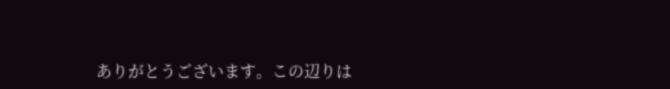ありがとうございます。この辺りは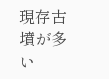現存古墳が多い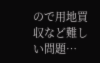ので用地買収など難しい問題…